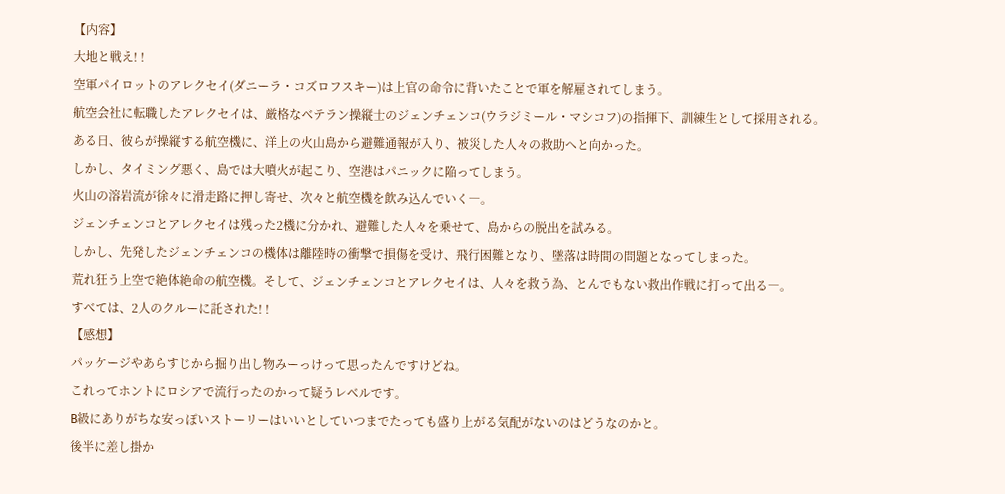【内容】
大地と戦え! !
空軍パイロットのアレクセイ(ダニーラ・コズロフスキー)は上官の命令に背いたことで軍を解雇されてしまう。
航空会社に転職したアレクセイは、厳格なベテラン操縦士のジェンチェンコ(ウラジミール・マシコフ)の指揮下、訓練生として採用される。
ある日、彼らが操縦する航空機に、洋上の火山島から避難通報が入り、被災した人々の救助へと向かった。
しかし、タイミング悪く、島では大噴火が起こり、空港はパニックに陥ってしまう。
火山の溶岩流が徐々に滑走路に押し寄せ、次々と航空機を飲み込んでいく―。
ジェンチェンコとアレクセイは残った2機に分かれ、避難した人々を乗せて、島からの脱出を試みる。
しかし、先発したジェンチェンコの機体は離陸時の衝撃で損傷を受け、飛行困難となり、墜落は時間の問題となってしまった。
荒れ狂う上空で絶体絶命の航空機。そして、ジェンチェンコとアレクセイは、人々を救う為、とんでもない救出作戦に打って出る―。
すべては、2人のクルーに託された! !
【感想】
パッケージやあらすじから掘り出し物みーっけって思ったんですけどね。
これってホントにロシアで流行ったのかって疑うレベルです。
B級にありがちな安っぽいストーリーはいいとしていつまでたっても盛り上がる気配がないのはどうなのかと。
後半に差し掛か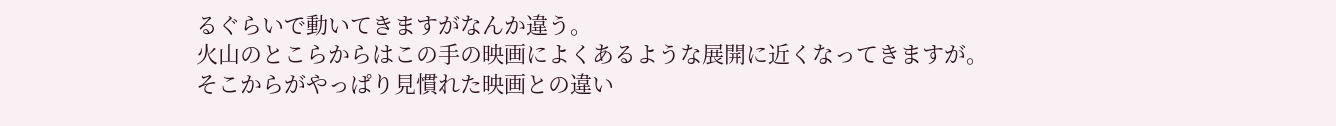るぐらいで動いてきますがなんか違う。
火山のとこらからはこの手の映画によくあるような展開に近くなってきますが。
そこからがやっぱり見慣れた映画との違い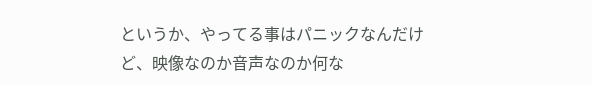というか、やってる事はパニックなんだけど、映像なのか音声なのか何な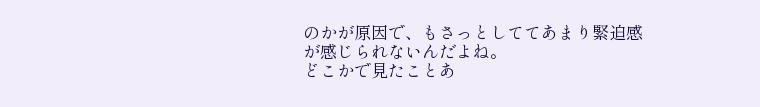のかが原因で、もさっとしててあまり緊迫感が感じられないんだよね。
どこかで見たことあ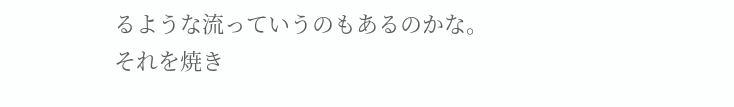るような流っていうのもあるのかな。
それを焼き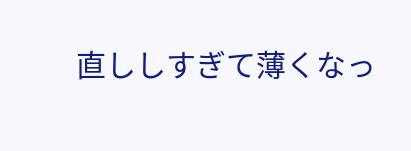直ししすぎて薄くなっ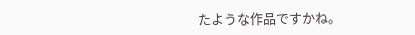たような作品ですかね。